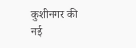कुशीनगर की नई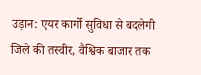उड़ान: एयर कार्गो सुविधा से बदलेगी जिले की तस्वीर, वैश्विक बाजार तक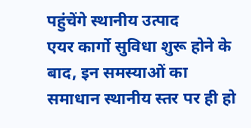पहुंचेंगे स्थानीय उत्पाद
एयर कार्गो सुविधा शुरू होने के बाद, इन समस्याओं का समाधान स्थानीय स्तर पर ही हो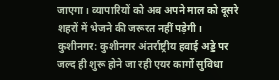जाएगा। व्यापारियों को अब अपने माल को दूसरे शहरों में भेजने की जरूरत नहीं पड़ेगी।
कुशीनगर: कुशीनगर अंतर्राष्ट्रीय हवाई अड्डे पर जल्द ही शुरू होने जा रही एयर कार्गो सुविधा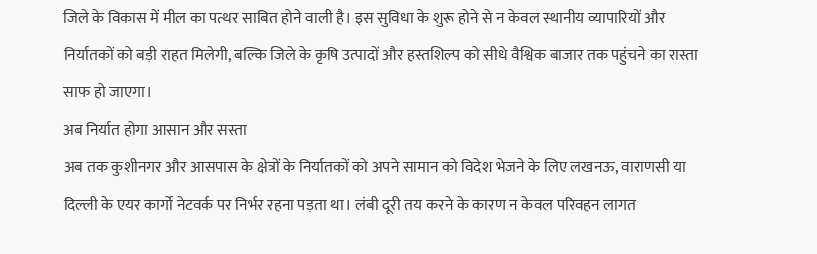जिले के विकास में मील का पत्थर साबित होने वाली है। इस सुविधा के शुरू होने से न केवल स्थानीय व्यापारियों और निर्यातकों को बड़ी राहत मिलेगी, बल्कि जिले के कृषि उत्पादों और हस्तशिल्प को सीधे वैश्विक बाजार तक पहुंचने का रास्ता साफ हो जाएगा।
अब निर्यात होगा आसान और सस्ता
अब तक कुशीनगर और आसपास के क्षेत्रों के निर्यातकों को अपने सामान को विदेश भेजने के लिए लखनऊ, वाराणसी या दिल्ली के एयर कार्गो नेटवर्क पर निर्भर रहना पड़ता था। लंबी दूरी तय करने के कारण न केवल परिवहन लागत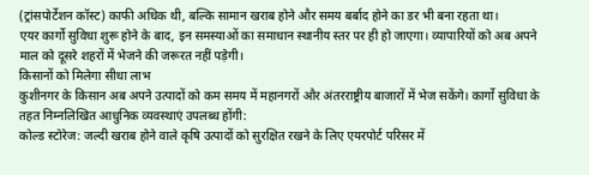(ट्रांसपोर्टेशन कॉस्ट) काफी अधिक थी, बल्कि सामान खराब होने और समय बर्बाद होने का डर भी बना रहता था।
एयर कार्गो सुविधा शुरू होने के बाद, इन समस्याओं का समाधान स्थानीय स्तर पर ही हो जाएगा। व्यापारियों को अब अपने माल को दूसरे शहरों में भेजने की जरूरत नहीं पड़ेगी।
किसानों को मिलेगा सीधा लाभ
कुशीनगर के किसान अब अपने उत्पादों को कम समय में महानगरों और अंतरराष्ट्रीय बाजारों में भेज सकेंगे। कार्गो सुविधा के तहत निम्नलिखित आधुनिक व्यवस्थाएं उपलब्ध होंगी:
कोल्ड स्टोरेज: जल्दी खराब होने वाले कृषि उत्पादों को सुरक्षित रखने के लिए एयरपोर्ट परिसर में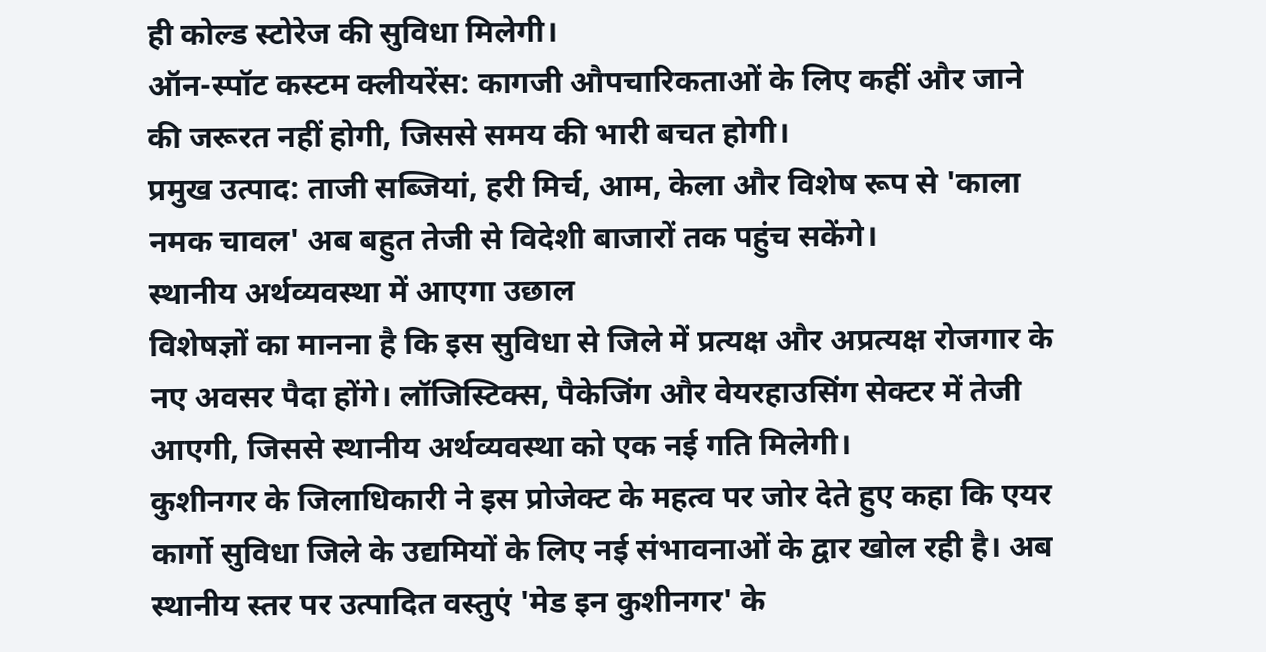ही कोल्ड स्टोरेज की सुविधा मिलेगी।
ऑन-स्पॉट कस्टम क्लीयरेंस: कागजी औपचारिकताओं के लिए कहीं और जाने की जरूरत नहीं होगी, जिससे समय की भारी बचत होगी।
प्रमुख उत्पाद: ताजी सब्जियां, हरी मिर्च, आम, केला और विशेष रूप से 'काला नमक चावल' अब बहुत तेजी से विदेशी बाजारों तक पहुंच सकेंगे।
स्थानीय अर्थव्यवस्था में आएगा उछाल
विशेषज्ञों का मानना है कि इस सुविधा से जिले में प्रत्यक्ष और अप्रत्यक्ष रोजगार के नए अवसर पैदा होंगे। लॉजिस्टिक्स, पैकेजिंग और वेयरहाउसिंग सेक्टर में तेजी आएगी, जिससे स्थानीय अर्थव्यवस्था को एक नई गति मिलेगी।
कुशीनगर के जिलाधिकारी ने इस प्रोजेक्ट के महत्व पर जोर देते हुए कहा कि एयर कार्गो सुविधा जिले के उद्यमियों के लिए नई संभावनाओं के द्वार खोल रही है। अब स्थानीय स्तर पर उत्पादित वस्तुएं 'मेड इन कुशीनगर' के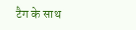टैग के साथ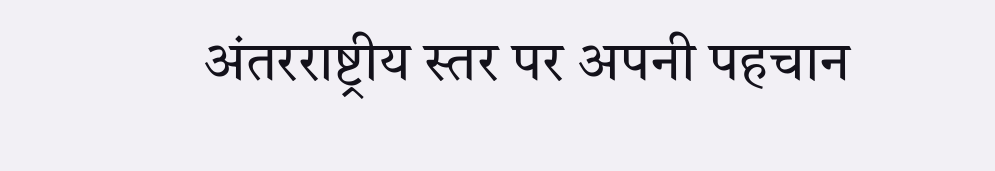अंतरराष्ट्रीय स्तर पर अपनी पहचान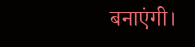बनाएंगी।